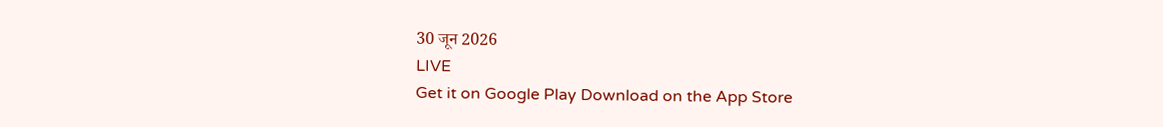30 जून 2026
LIVE
Get it on Google Play Download on the App Store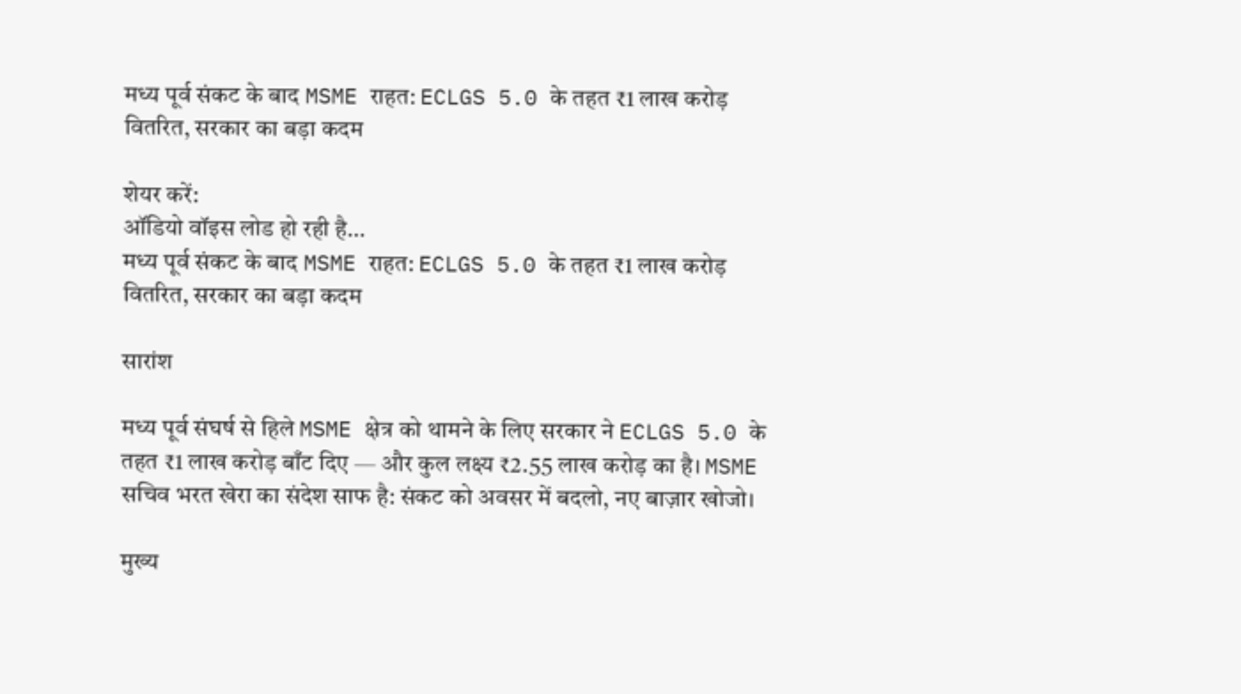मध्य पूर्व संकट के बाद MSME राहत: ECLGS 5.0 के तहत ₹1 लाख करोड़ वितरित, सरकार का बड़ा कदम

शेयर करें:
ऑडियो वॉइस लोड हो रही है…
मध्य पूर्व संकट के बाद MSME राहत: ECLGS 5.0 के तहत ₹1 लाख करोड़ वितरित, सरकार का बड़ा कदम

सारांश

मध्य पूर्व संघर्ष से हिले MSME क्षेत्र को थामने के लिए सरकार ने ECLGS 5.0 के तहत ₹1 लाख करोड़ बाँट दिए — और कुल लक्ष्य ₹2.55 लाख करोड़ का है। MSME सचिव भरत खेरा का संदेश साफ है: संकट को अवसर में बदलो, नए बाज़ार खोजो।

मुख्य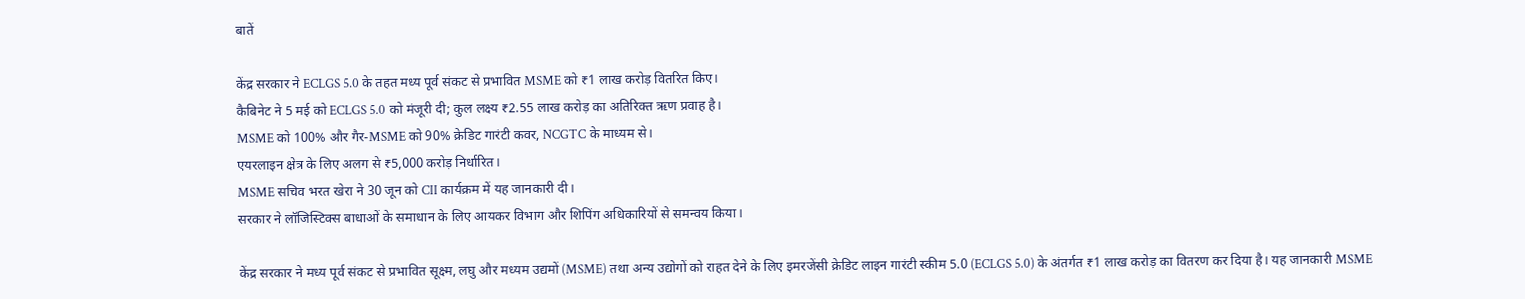बातें

केंद्र सरकार ने ECLGS 5.0 के तहत मध्य पूर्व संकट से प्रभावित MSME को ₹1 लाख करोड़ वितरित किए।
कैबिनेट ने 5 मई को ECLGS 5.0 को मंजूरी दी; कुल लक्ष्य ₹2.55 लाख करोड़ का अतिरिक्त ऋण प्रवाह है।
MSME को 100% और गैर-MSME को 90% क्रेडिट गारंटी कवर, NCGTC के माध्यम से।
एयरलाइन क्षेत्र के लिए अलग से ₹5,000 करोड़ निर्धारित।
MSME सचिव भरत खेरा ने 30 जून को CII कार्यक्रम में यह जानकारी दी।
सरकार ने लॉजिस्टिक्स बाधाओं के समाधान के लिए आयकर विभाग और शिपिंग अधिकारियों से समन्वय किया।

केंद्र सरकार ने मध्य पूर्व संकट से प्रभावित सूक्ष्म, लघु और मध्यम उद्यमों (MSME) तथा अन्य उद्योगों को राहत देने के लिए इमरजेंसी क्रेडिट लाइन गारंटी स्कीम 5.0 (ECLGS 5.0) के अंतर्गत ₹1 लाख करोड़ का वितरण कर दिया है। यह जानकारी MSME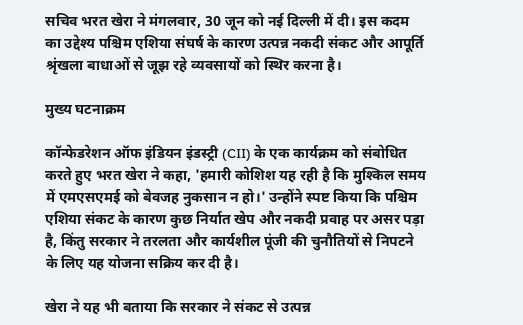सचिव भरत खेरा ने मंगलवार, 30 जून को नई दिल्ली में दी। इस कदम का उद्देश्य पश्चिम एशिया संघर्ष के कारण उत्पन्न नकदी संकट और आपूर्ति श्रृंखला बाधाओं से जूझ रहे व्यवसायों को स्थिर करना है।

मुख्य घटनाक्रम

कॉन्फेडरेशन ऑफ इंडियन इंडस्ट्री (CII) के एक कार्यक्रम को संबोधित करते हुए भरत खेरा ने कहा, 'हमारी कोशिश यह रही है कि मुश्किल समय में एमएसएमई को बेवजह नुकसान न हो।' उन्होंने स्पष्ट किया कि पश्चिम एशिया संकट के कारण कुछ निर्यात खेप और नकदी प्रवाह पर असर पड़ा है, किंतु सरकार ने तरलता और कार्यशील पूंजी की चुनौतियों से निपटने के लिए यह योजना सक्रिय कर दी है।

खेरा ने यह भी बताया कि सरकार ने संकट से उत्पन्न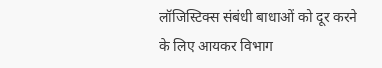लॉजिस्टिक्स संबंधी बाधाओं को दूर करने के लिए आयकर विभाग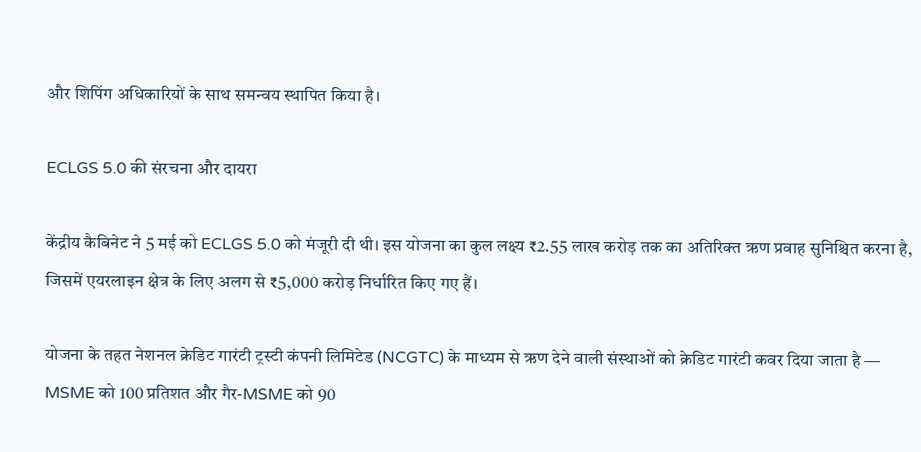और शिपिंग अधिकारियों के साथ समन्वय स्थापित किया है।

ECLGS 5.0 की संरचना और दायरा

केंद्रीय कैबिनेट ने 5 मई को ECLGS 5.0 को मंजूरी दी थी। इस योजना का कुल लक्ष्य ₹2.55 लाख करोड़ तक का अतिरिक्त ऋण प्रवाह सुनिश्चित करना है, जिसमें एयरलाइन क्षेत्र के लिए अलग से ₹5,000 करोड़ निर्धारित किए गए हैं।

योजना के तहत नेशनल क्रेडिट गारंटी ट्रस्टी कंपनी लिमिटेड (NCGTC) के माध्यम से ऋण देने वाली संस्थाओं को क्रेडिट गारंटी कवर दिया जाता है — MSME को 100 प्रतिशत और गैर-MSME को 90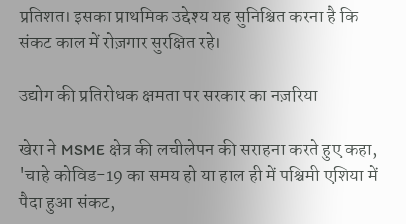प्रतिशत। इसका प्राथमिक उद्देश्य यह सुनिश्चित करना है कि संकट काल में रोज़गार सुरक्षित रहे।

उद्योग की प्रतिरोधक क्षमता पर सरकार का नज़रिया

खेरा ने MSME क्षेत्र की लचीलेपन की सराहना करते हुए कहा, 'चाहे कोविड-19 का समय हो या हाल ही में पश्चिमी एशिया में पैदा हुआ संकट,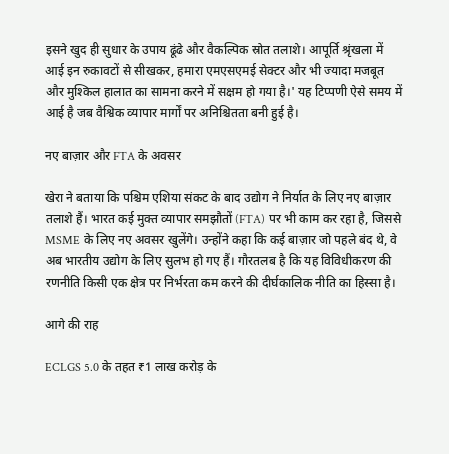इसने खुद ही सुधार के उपाय ढूंढे और वैकल्पिक स्रोत तलाशे। आपूर्ति श्रृंखला में आई इन रुकावटों से सीखकर, हमारा एमएसएमई सेक्टर और भी ज्यादा मजबूत और मुश्किल हालात का सामना करने में सक्षम हो गया है।' यह टिप्पणी ऐसे समय में आई है जब वैश्विक व्यापार मार्गों पर अनिश्चितता बनी हुई है।

नए बाज़ार और FTA के अवसर

खेरा ने बताया कि पश्चिम एशिया संकट के बाद उद्योग ने निर्यात के लिए नए बाज़ार तलाशे हैं। भारत कई मुक्त व्यापार समझौतों (FTA) पर भी काम कर रहा है, जिससे MSME के लिए नए अवसर खुलेंगे। उन्होंने कहा कि कई बाज़ार जो पहले बंद थे, वे अब भारतीय उद्योग के लिए सुलभ हो गए हैं। गौरतलब है कि यह विविधीकरण की रणनीति किसी एक क्षेत्र पर निर्भरता कम करने की दीर्घकालिक नीति का हिस्सा है।

आगे की राह

ECLGS 5.0 के तहत ₹1 लाख करोड़ के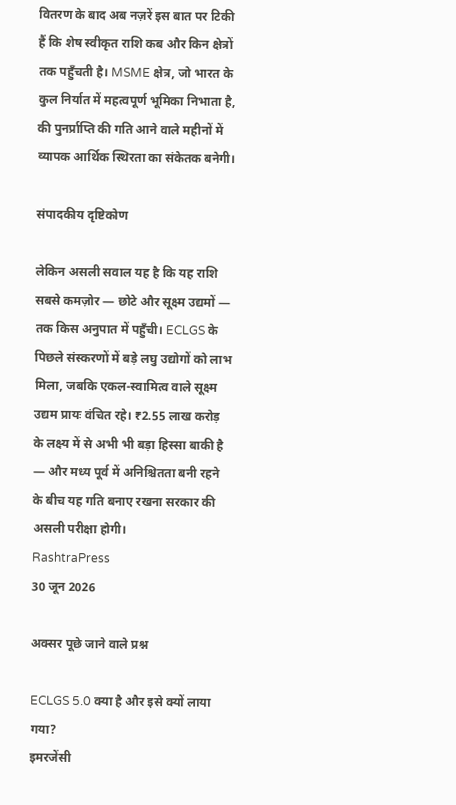वितरण के बाद अब नज़रें इस बात पर टिकी हैं कि शेष स्वीकृत राशि कब और किन क्षेत्रों तक पहुँचती है। MSME क्षेत्र, जो भारत के कुल निर्यात में महत्वपूर्ण भूमिका निभाता है, की पुनर्प्राप्ति की गति आने वाले महीनों में व्यापक आर्थिक स्थिरता का संकेतक बनेगी।

संपादकीय दृष्टिकोण

लेकिन असली सवाल यह है कि यह राशि सबसे कमज़ोर — छोटे और सूक्ष्म उद्यमों — तक किस अनुपात में पहुँची। ECLGS के पिछले संस्करणों में बड़े लघु उद्योगों को लाभ मिला, जबकि एकल-स्वामित्व वाले सूक्ष्म उद्यम प्रायः वंचित रहे। ₹2.55 लाख करोड़ के लक्ष्य में से अभी भी बड़ा हिस्सा बाकी है — और मध्य पूर्व में अनिश्चितता बनी रहने के बीच यह गति बनाए रखना सरकार की असली परीक्षा होगी।
RashtraPress
30 जून 2026

अक्सर पूछे जाने वाले प्रश्न

ECLGS 5.0 क्या है और इसे क्यों लाया गया?
इमरजेंसी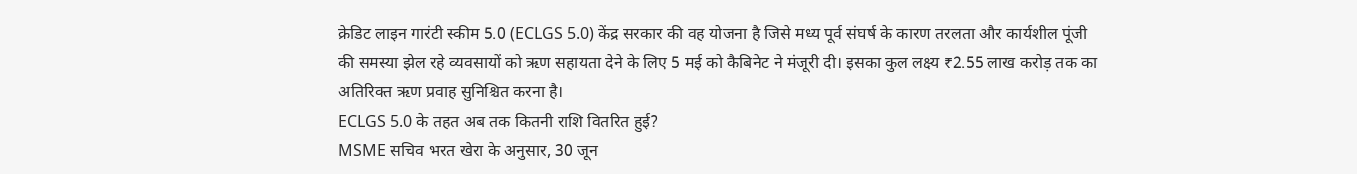क्रेडिट लाइन गारंटी स्कीम 5.0 (ECLGS 5.0) केंद्र सरकार की वह योजना है जिसे मध्य पूर्व संघर्ष के कारण तरलता और कार्यशील पूंजी की समस्या झेल रहे व्यवसायों को ऋण सहायता देने के लिए 5 मई को कैबिनेट ने मंजूरी दी। इसका कुल लक्ष्य ₹2.55 लाख करोड़ तक का अतिरिक्त ऋण प्रवाह सुनिश्चित करना है।
ECLGS 5.0 के तहत अब तक कितनी राशि वितरित हुई?
MSME सचिव भरत खेरा के अनुसार, 30 जून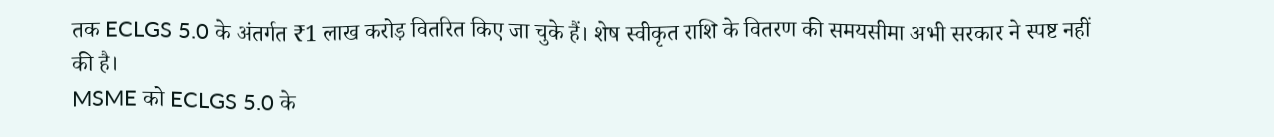तक ECLGS 5.0 के अंतर्गत ₹1 लाख करोड़ वितरित किए जा चुके हैं। शेष स्वीकृत राशि के वितरण की समयसीमा अभी सरकार ने स्पष्ट नहीं की है।
MSME को ECLGS 5.0 के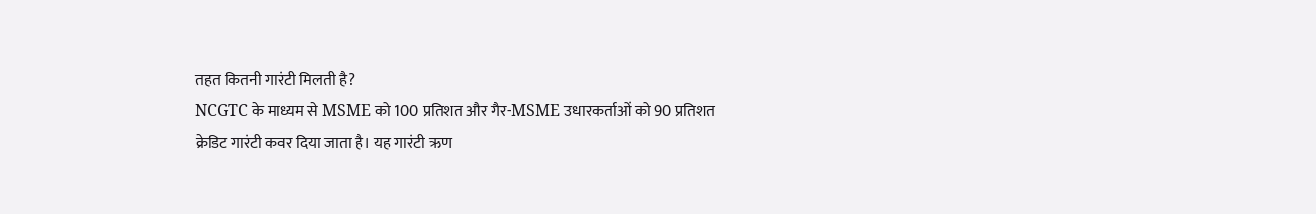तहत कितनी गारंटी मिलती है?
NCGTC के माध्यम से MSME को 100 प्रतिशत और गैर-MSME उधारकर्ताओं को 90 प्रतिशत क्रेडिट गारंटी कवर दिया जाता है। यह गारंटी ऋण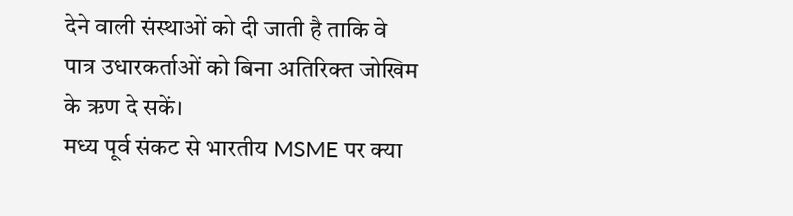देने वाली संस्थाओं को दी जाती है ताकि वे पात्र उधारकर्ताओं को बिना अतिरिक्त जोखिम के ऋण दे सकें।
मध्य पूर्व संकट से भारतीय MSME पर क्या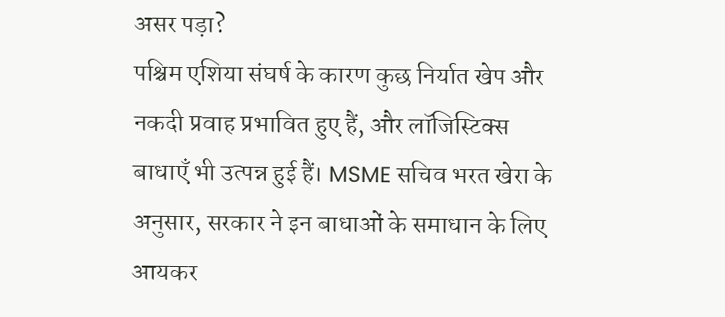असर पड़ा?
पश्चिम एशिया संघर्ष के कारण कुछ निर्यात खेप और नकदी प्रवाह प्रभावित हुए हैं, और लॉजिस्टिक्स बाधाएँ भी उत्पन्न हुई हैं। MSME सचिव भरत खेरा के अनुसार, सरकार ने इन बाधाओं के समाधान के लिए आयकर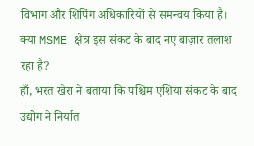विभाग और शिपिंग अधिकारियों से समन्वय किया है।
क्या MSME क्षेत्र इस संकट के बाद नए बाज़ार तलाश रहा है?
हाँ, भरत खेरा ने बताया कि पश्चिम एशिया संकट के बाद उद्योग ने निर्यात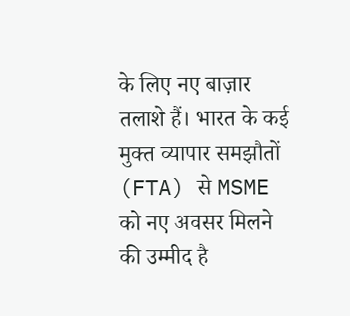के लिए नए बाज़ार तलाशे हैं। भारत के कई मुक्त व्यापार समझौतों (FTA) से MSME को नए अवसर मिलने की उम्मीद है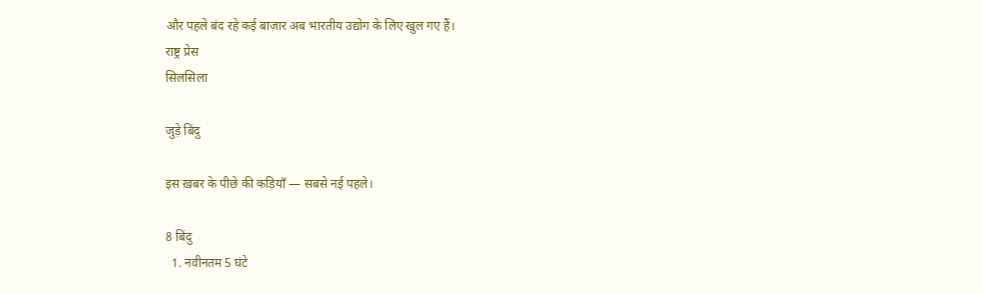और पहले बंद रहे कई बाज़ार अब भारतीय उद्योग के लिए खुल गए हैं।
राष्ट्र प्रेस
सिलसिला

जुड़े बिंदु

इस ख़बर के पीछे की कड़ियाँ — सबसे नई पहले।

8 बिंदु
  1. नवीनतम 5 घंटे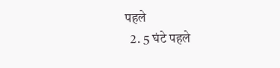पहले
  2. 5 घंटे पहले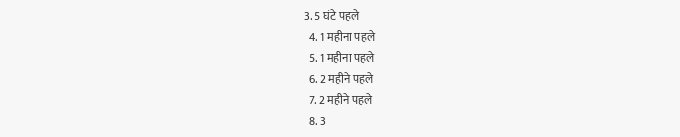3. 5 घंटे पहले
  4. 1 महीना पहले
  5. 1 महीना पहले
  6. 2 महीने पहले
  7. 2 महीने पहले
  8. 3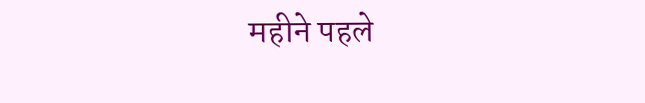महीने पहले